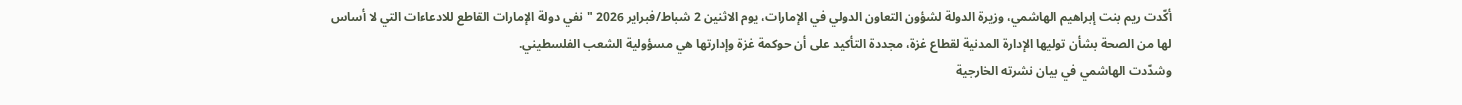أكّدت ريم بنت إبراهيم الهاشمي، وزيرة الدولة لشؤون التعاون الدولي في الإمارات، يوم الاثنين 2 شباط/فبراير 2026 "نفي دولة الإمارات القاطع للادعاءات التي لا أساس لها من الصحة بشأن توليها الإدارة المدنية لقطاع غزة، مجددة التأكيد على أن حوكمة غزة وإدارتها هي مسؤولية الشعب الفلسطيني.
وشدّدت الهاشمي في بيان نشرته الخارجية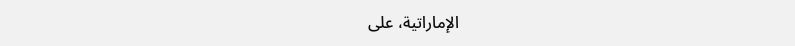الإماراتية، على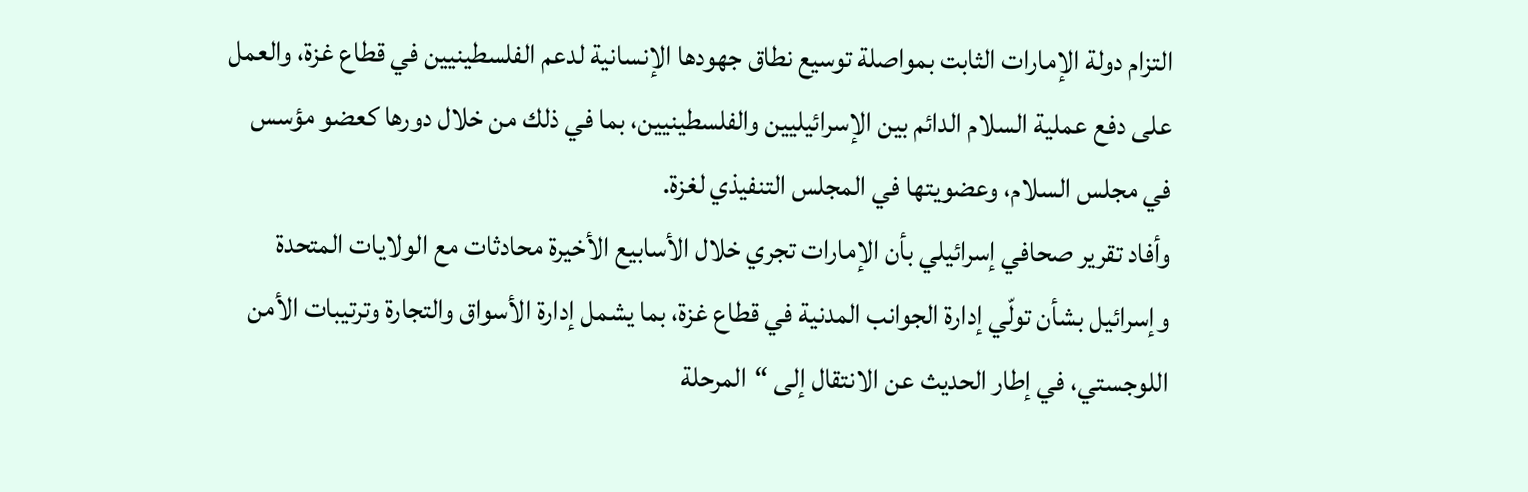التزام دولة الإمارات الثابت بمواصلة توسيع نطاق جهودها الإنسانية لدعم الفلسطينيين في قطاع غزة، والعمل على دفع عملية السلام الدائم بين الإسرائيليين والفلسطينيين، بما في ذلك من خلال دورها كعضو مؤسس في مجلس السلام، وعضويتها في المجلس التنفيذي لغزة.
وأفاد تقرير صحافي إسرائيلي بأن الإمارات تجري خلال الأسابيع الأخيرة محادثات مع الولايات المتحدة وإسرائيل بشأن تولّي إدارة الجوانب المدنية في قطاع غزة، بما يشمل إدارة الأسواق والتجارة وترتيبات الأمن اللوجستي، في إطار الحديث عن الانتقال إلى “المرحلة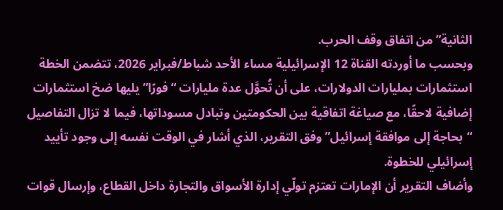الثانية” من اتفاق وقف الحرب.
وبحسب ما أوردته القناة 12 الإسرائيلية مساء الأحد شباط/فبراير 2026، تتضمن الخطة استثمارات بمليارات الدولارات، على أن تُحوَّل عدة مليارات “فورًا” يليها ضخ استثمارات إضافية لاحقًا، مع صياغة اتفاقية بين الحكومتين وتبادل مسوداتها، فيما لا تزال التفاصيل “بحاجة إلى موافقة إسرائيل” وفق التقرير، الذي أشار في الوقت نفسه إلى وجود تأييد إسرائيلي للخطوة.
وأضاف التقرير أن الإمارات تعتزم تولّي إدارة الأسواق والتجارة داخل القطاع، وإرسال قوات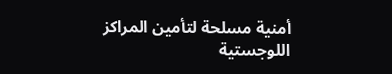أمنية مسلحة لتأمين المراكز اللوجستية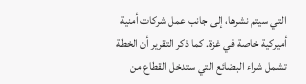التي سيتم نشرها، إلى جانب عمل شركات أمنية أميركية خاصة في غزة. كما ذكر التقرير أن الخطة تشمل شراء البضائع التي ستدخل القطاع من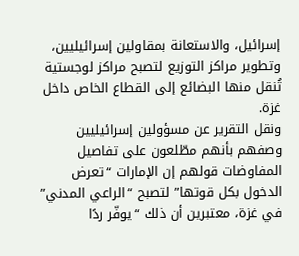إسرائيل، والاستعانة بمقاولين إسرائيليين، وتطوير مراكز التوزيع لتصبح مراكز لوجستية تُنقل منها البضائع إلى القطاع الخاص داخل غزة.
ونقل التقرير عن مسؤولين إسرائيليين وصفهم بأنهم مطّلعون على تفاصيل المفاوضات قولهم إن الإمارات “تعرض الدخول بكل قوتها” لتصبح “الراعي المدني” في غزة، معتبرين أن ذلك “يوفّر ردًا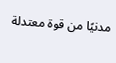مدنيًا من قوة معتدلة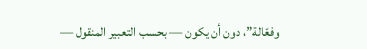وفعّالة”، دون أن يكون — بحسب التعبير المنقول —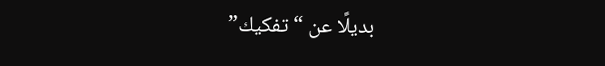بديلًا عن “تفكيك”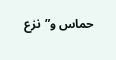حماس و”نزع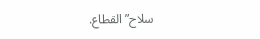سلاح” القطاع.